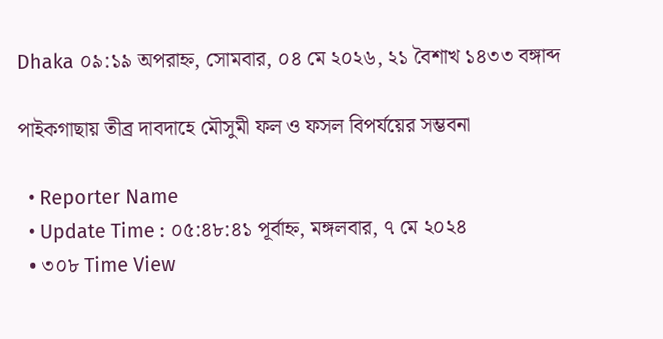Dhaka ০৯:১৯ অপরাহ্ন, সোমবার, ০৪ মে ২০২৬, ২১ বৈশাখ ১৪৩৩ বঙ্গাব্দ

পাইকগাছায় তীব্র দাবদাহে মৌসুমী ফল ও ফসল বিপর্যয়ের সম্ভবনা

  • Reporter Name
  • Update Time : ০৫:৪৮:৪১ পূর্বাহ্ন, মঙ্গলবার, ৭ মে ২০২৪
  • ৩০৮ Time View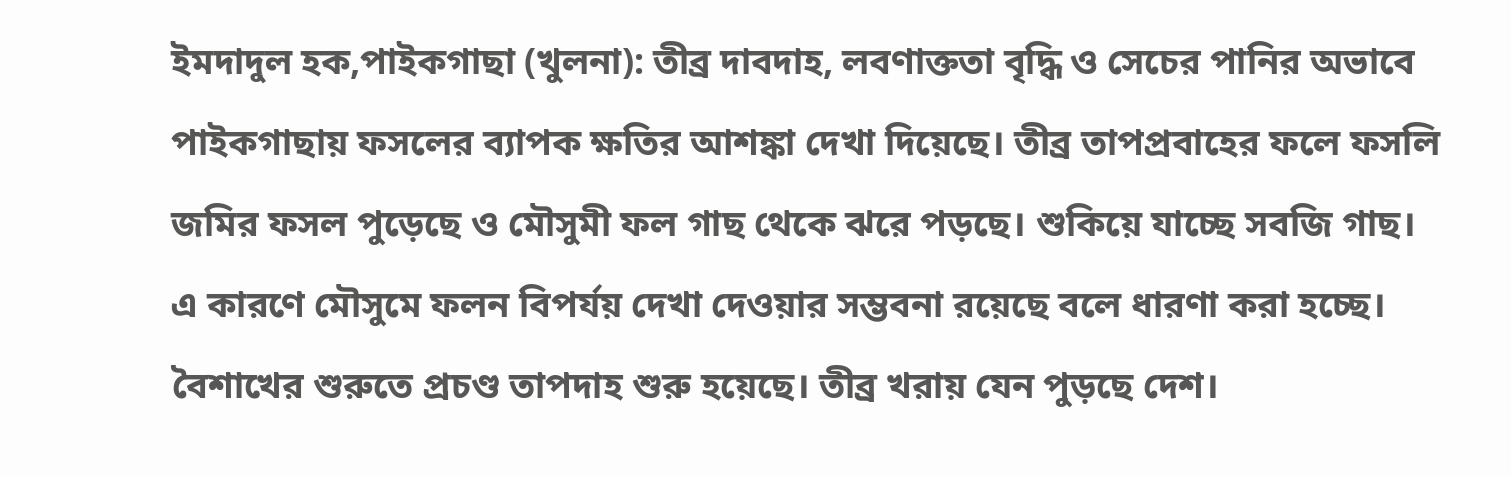ইমদাদুল হক,পাইকগাছা (খুলনা): তীব্র দাবদাহ, লবণাক্ততা বৃদ্ধি ও সেচের পানির অভাবে পাইকগাছায় ফসলের ব্যাপক ক্ষতির আশঙ্কা দেখা দিয়েছে। তীব্র তাপপ্রবাহের ফলে ফসলি জমির ফসল পুড়েছে ও মৌসুমী ফল গাছ থেকে ঝরে পড়ছে। শুকিয়ে যাচ্ছে সবজি গাছ। এ কারণে মৌসুমে ফলন বিপর্যয় দেখা দেওয়ার সম্ভবনা রয়েছে বলে ধারণা করা হচ্ছে।
বৈশাখের শুরুতে প্রচণ্ড তাপদাহ শুরু হয়েছে। তীব্র খরায় যেন পুড়ছে দেশ।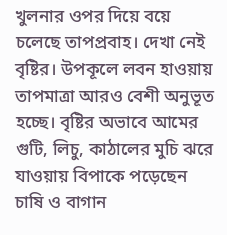খুলনার ওপর দিয়ে বয়ে চলেছে তাপপ্রবাহ। দেখা নেই বৃষ্টির। উপকূলে লবন হাওয়ায় তাপমাত্রা আরও বেশী অনুভূত হচ্ছে। বৃষ্টির অভাবে আমের গুটি, লিচু, কাঠালের মুচি ঝরে যাওয়ায় বিপাকে পড়েছেন চাষি ও বাগান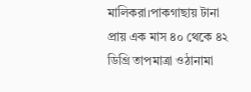মালিকরা।পাকগাছায় টানা প্রায় এক মাস ৪০ থেকে ৪২ ডিগ্রি তাপমাত্রা ওঠানামা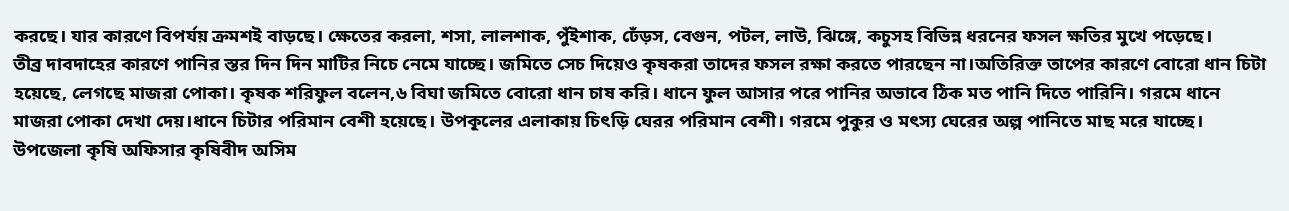করছে। যার কারণে বিপর্যয় ক্রমশই বাড়ছে। ক্ষেতের করলা, শসা, লালশাক, পুঁইশাক, ঢেঁড়স, বেগুন, পটল, লাউ, ঝিঙ্গে, কচুসহ বিভিন্ন ধরনের ফসল ক্ষতির মুখে পড়েছে।
তীব্র দাবদাহের কারণে পানির স্তর দিন দিন মাটির নিচে নেমে যাচ্ছে। জমিতে সেচ দিয়েও কৃষকরা তাদের ফসল রক্ষা করতে পারছেন না।অতিরিক্ত তাপের কারণে বোরো ধান চিটা হয়েছে, লেগছে মাজরা পোকা। কৃষক শরিফুল বলেন,৬ বিঘা জমিতে বোরো ধান চাষ করি। ধানে ফুল আসার পরে পানির অভাবে ঠিক মত পানি দিতে পারিনি। গরমে ধানে মাজরা পোকা দেখা দেয়।ধানে চিটার পরিমান বেশী হয়েছে। উপকূলের এলাকায় চিৎড়ি ঘেরর পরিমান বেশী। গরমে পুকুর ও মৎস্য ঘেরের অল্প পানিতে মাছ মরে যাচ্ছে।
উপজেলা কৃষি অফিসার কৃষিবীদ অসিম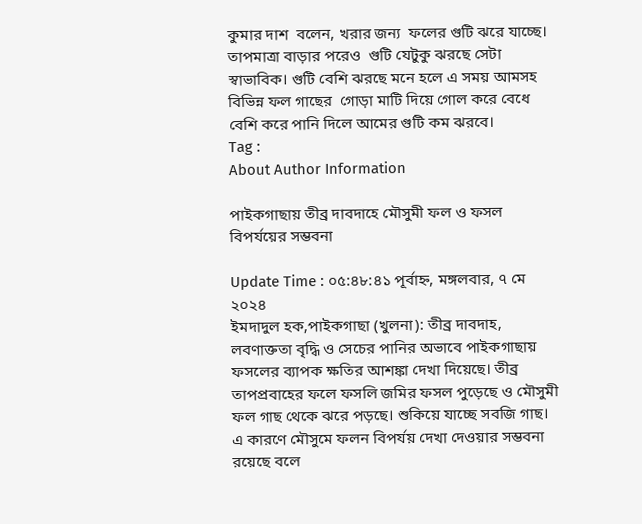কুমার দাশ  বলেন, খরার জন্য  ফলের গুটি ঝরে যাচ্ছে। তাপমাত্রা বাড়ার পরেও  গুটি যেটুকু ঝরছে সেটা স্বাভাবিক। গুটি বেশি ঝরছে মনে হলে এ সময় আমসহ বিভিন্ন ফল গাছের  গোড়া মাটি দিয়ে গোল করে বেধে বেশি করে পানি দিলে আমের গুটি কম ঝরবে।
Tag :
About Author Information

পাইকগাছায় তীব্র দাবদাহে মৌসুমী ফল ও ফসল বিপর্যয়ের সম্ভবনা

Update Time : ০৫:৪৮:৪১ পূর্বাহ্ন, মঙ্গলবার, ৭ মে ২০২৪
ইমদাদুল হক,পাইকগাছা (খুলনা): তীব্র দাবদাহ, লবণাক্ততা বৃদ্ধি ও সেচের পানির অভাবে পাইকগাছায় ফসলের ব্যাপক ক্ষতির আশঙ্কা দেখা দিয়েছে। তীব্র তাপপ্রবাহের ফলে ফসলি জমির ফসল পুড়েছে ও মৌসুমী ফল গাছ থেকে ঝরে পড়ছে। শুকিয়ে যাচ্ছে সবজি গাছ। এ কারণে মৌসুমে ফলন বিপর্যয় দেখা দেওয়ার সম্ভবনা রয়েছে বলে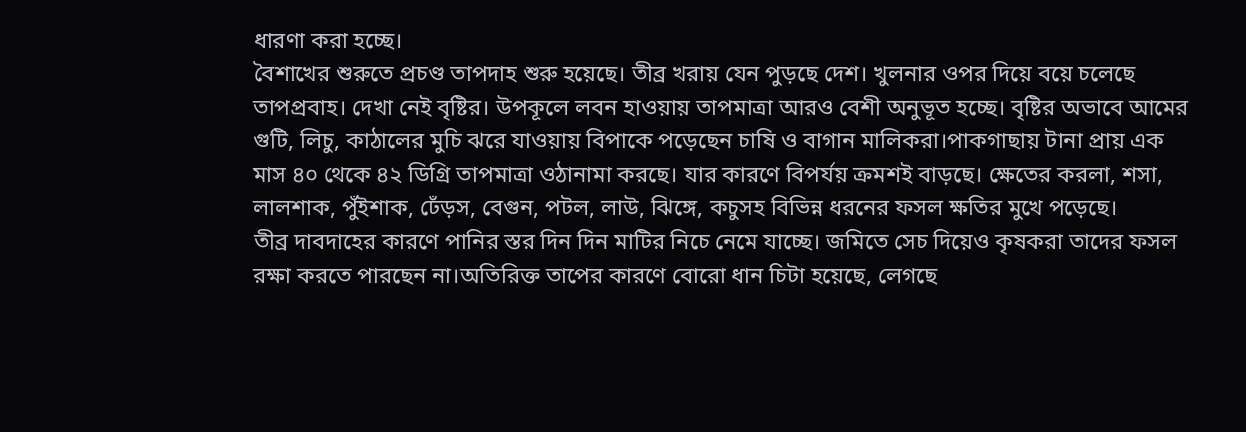ধারণা করা হচ্ছে।
বৈশাখের শুরুতে প্রচণ্ড তাপদাহ শুরু হয়েছে। তীব্র খরায় যেন পুড়ছে দেশ। খুলনার ওপর দিয়ে বয়ে চলেছে তাপপ্রবাহ। দেখা নেই বৃষ্টির। উপকূলে লবন হাওয়ায় তাপমাত্রা আরও বেশী অনুভূত হচ্ছে। বৃষ্টির অভাবে আমের গুটি, লিচু, কাঠালের মুচি ঝরে যাওয়ায় বিপাকে পড়েছেন চাষি ও বাগান মালিকরা।পাকগাছায় টানা প্রায় এক মাস ৪০ থেকে ৪২ ডিগ্রি তাপমাত্রা ওঠানামা করছে। যার কারণে বিপর্যয় ক্রমশই বাড়ছে। ক্ষেতের করলা, শসা, লালশাক, পুঁইশাক, ঢেঁড়স, বেগুন, পটল, লাউ, ঝিঙ্গে, কচুসহ বিভিন্ন ধরনের ফসল ক্ষতির মুখে পড়েছে।
তীব্র দাবদাহের কারণে পানির স্তর দিন দিন মাটির নিচে নেমে যাচ্ছে। জমিতে সেচ দিয়েও কৃষকরা তাদের ফসল রক্ষা করতে পারছেন না।অতিরিক্ত তাপের কারণে বোরো ধান চিটা হয়েছে, লেগছে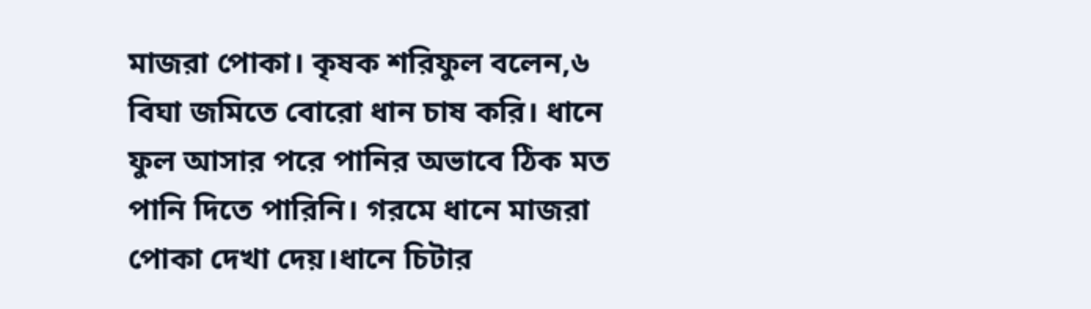মাজরা পোকা। কৃষক শরিফুল বলেন,৬ বিঘা জমিতে বোরো ধান চাষ করি। ধানে ফুল আসার পরে পানির অভাবে ঠিক মত পানি দিতে পারিনি। গরমে ধানে মাজরা পোকা দেখা দেয়।ধানে চিটার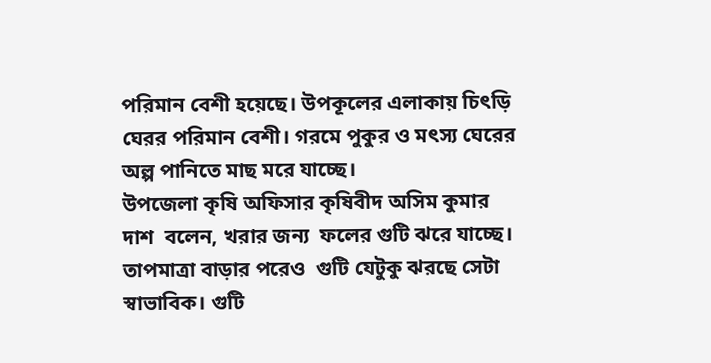পরিমান বেশী হয়েছে। উপকূলের এলাকায় চিৎড়ি ঘেরর পরিমান বেশী। গরমে পুকুর ও মৎস্য ঘেরের অল্প পানিতে মাছ মরে যাচ্ছে।
উপজেলা কৃষি অফিসার কৃষিবীদ অসিম কুমার দাশ  বলেন, খরার জন্য  ফলের গুটি ঝরে যাচ্ছে। তাপমাত্রা বাড়ার পরেও  গুটি যেটুকু ঝরছে সেটা স্বাভাবিক। গুটি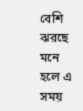বেশি ঝরছে মনে হলে এ সময়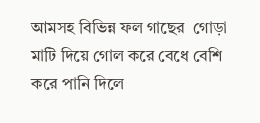আমসহ বিভিন্ন ফল গাছের  গোড়া মাটি দিয়ে গোল করে বেধে বেশি করে পানি দিলে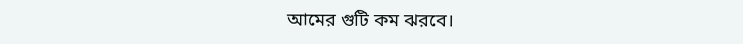আমের গুটি কম ঝরবে।